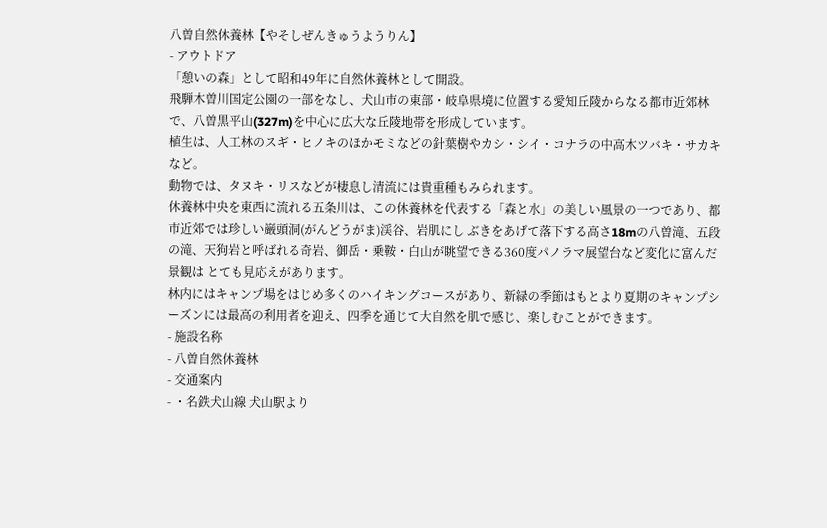八曽自然休養林【やそしぜんきゅうようりん】
- アウトドア
「憩いの森」として昭和49年に自然休養林として開設。
飛騨木曽川国定公園の一部をなし、犬山市の東部・岐阜県境に位置する愛知丘陵からなる都市近郊林で、八曽黒平山(327m)を中心に広大な丘陵地帯を形成しています。
植生は、人工林のスギ・ヒノキのほかモミなどの針葉樹やカシ・シイ・コナラの中高木ツバキ・サカキなど。
動物では、タヌキ・リスなどが棲息し清流には貴重種もみられます。
休養林中央を東西に流れる五条川は、この休養林を代表する「森と水」の美しい風景の一つであり、都市近郊では珍しい巌頭洞(がんどうがま)渓谷、岩肌にし ぶきをあげて落下する高さ18mの八曽滝、五段の滝、天狗岩と呼ばれる奇岩、御岳・乗鞍・白山が眺望できる360度パノラマ展望台など変化に富んだ景観は とても見応えがあります。
林内にはキャンプ場をはじめ多くのハイキングコースがあり、新緑の季節はもとより夏期のキャンプシーズンには最高の利用者を迎え、四季を通じて大自然を肌で感じ、楽しむことができます。
- 施設名称
- 八曽自然休養林
- 交通案内
- ・名鉄犬山線 犬山駅より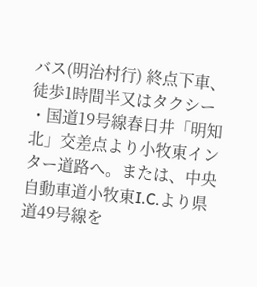バス(明治村行) 終点下車、徒歩1時間半又はタクシー
・国道19号線春日井「明知北」交差点より小牧東インター道路へ。または、中央自動車道小牧東I.C.より県道49号線を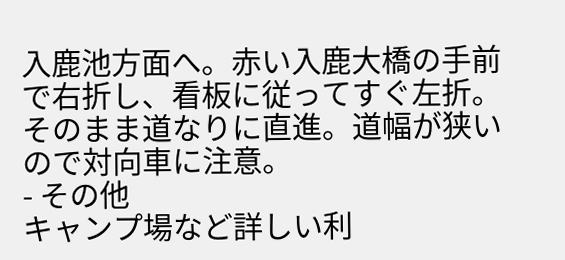入鹿池方面へ。赤い入鹿大橋の手前で右折し、看板に従ってすぐ左折。そのまま道なりに直進。道幅が狭いので対向車に注意。
- その他
キャンプ場など詳しい利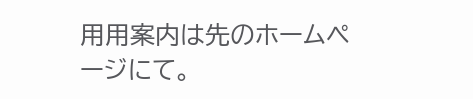用用案内は先のホームページにて。